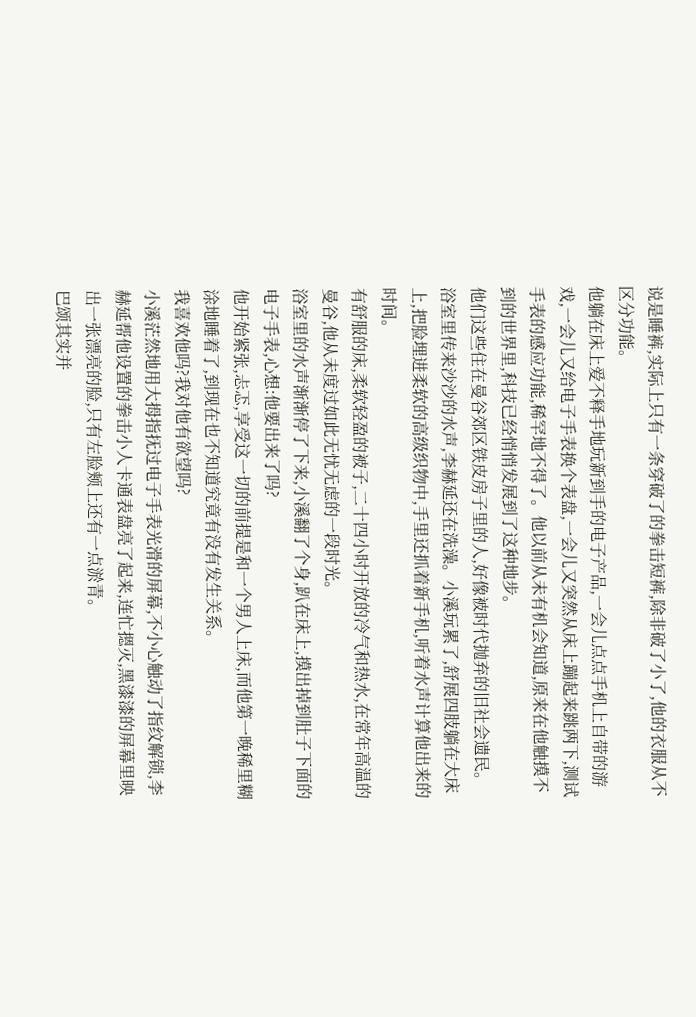说是睡裤,实际上只有一条穿破了的拳击短裤,除非破了小了,他的衣服从不区分功能。
他躺在床上爱不释手地玩新到手的电子产品,一会儿点点手机上自带的游戏,一会儿又给电子手表换个表盘,一会儿又突然从床上蹦起来跳两下,测试手表的感应功能,稀罕地不得了。他以前从未有机会知道,原来在他触摸不到的世界里,科技已经悄悄发展到了这种地步。
他们这些住在曼谷郊区铁皮房子里的人,好像被时代抛弃的旧社会遗民。
浴室里传来沙沙的水声,李赫延还在洗澡。小溪玩累了,舒展四肢躺在大床上,把脸埋进柔软的高级织物中,手里还抓着新手机,听着水声计算他出来的时间。
有舒服的床,柔软轻盈的被子,二十四小时开放的冷气和热水,在常年高温的曼谷,他从未度过如此无忧无虑的一段时光。
浴室里的水声渐渐停了下来,小溪翻了个身,趴在床上,摸出掉到肚子下面的电子手表,心想:他要出来了吗?
他开始紧张,忐忑,享受这一切的前提是和一个男人上床,而他第一晚稀里糊涂地睡着了,到现在也不知道究竟有没有发生关系。
我喜欢他吗?我对他有欲望吗?
小溪茫然地用大拇指抚过电子手表光滑的屏幕,不小心触动了指纹解锁,李赫延帮他设置的拳击小人卡通表盘亮了起来,连忙摁灭,黑漆漆的屏幕里映出一张漂亮的脸,只有左脸颊上还有一点淤青。
巴颂其实并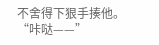不舍得下狠手揍他。
“咔哒——”